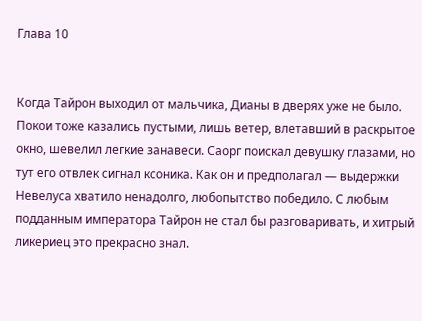Глава 10


Когда Тайрон выходил от мальчика, Дианы в дверях уже не было. Покои тоже казались пустыми, лишь ветер, влетавший в раскрытое окно, шевелил легкие занавеси. Саорг поискал девушку глазами, но тут его отвлек сигнал ксоника. Как он и предполагал — выдержки Невелуса хватило ненадолго, любопытство победило. С любым подданным императора Тайрон не стал бы разговаривать, и хитрый ликериец это прекрасно знал.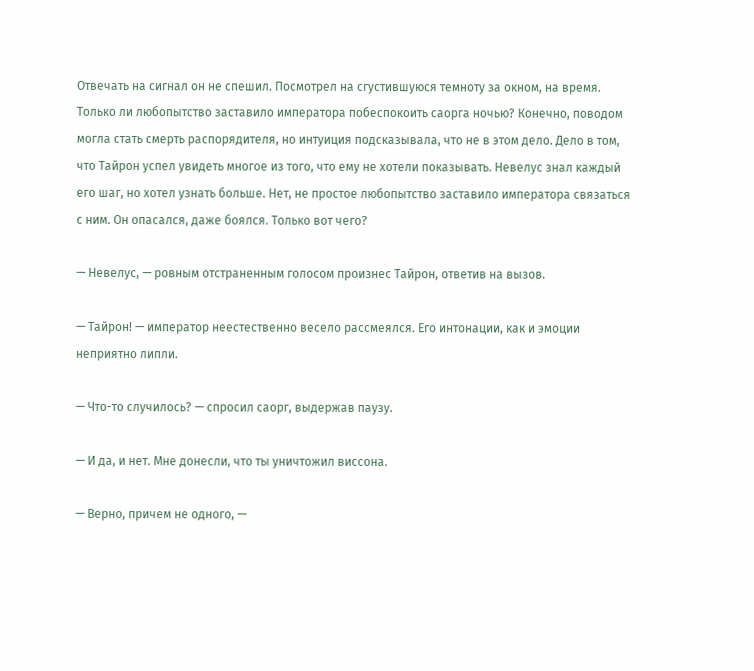Отвечать на сигнал он не спешил. Посмотрел на сгустившуюся темноту за окном, на время. Только ли любопытство заставило императора побеспокоить саорга ночью? Конечно, поводом могла стать смерть распорядителя, но интуиция подсказывала, что не в этом дело. Дело в том, что Тайрон успел увидеть многое из того, что ему не хотели показывать. Невелус знал каждый его шаг, но хотел узнать больше. Нет, не простое любопытство заставило императора связаться с ним. Он опасался, даже боялся. Только вот чего?

— Невелус, — ровным отстраненным голосом произнес Тайрон, ответив на вызов.

— Тайрон! — император неестественно весело рассмеялся. Его интонации, как и эмоции неприятно липли.

— Что-то случилось? — спросил саорг, выдержав паузу.

— И да, и нет. Мне донесли, что ты уничтожил виссона.

— Верно, причем не одного, —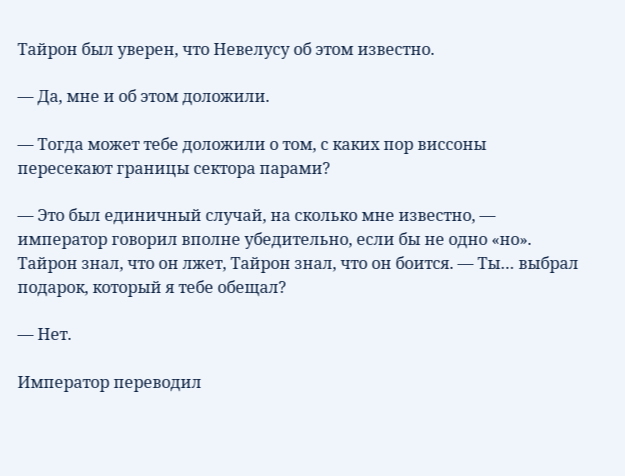Тайрон был уверен, что Невелусу об этом известно.

— Да, мне и об этом доложили.

— Тогда может тебе доложили о том, с каких пор виссоны пересекают границы сектора парами?

— Это был единичный случай, на сколько мне известно, — император говорил вполне убедительно, если бы не одно «но». Тайрон знал, что он лжет, Тайрон знал, что он боится. — Ты… выбрал подарок, который я тебе обещал?

— Нет.

Император переводил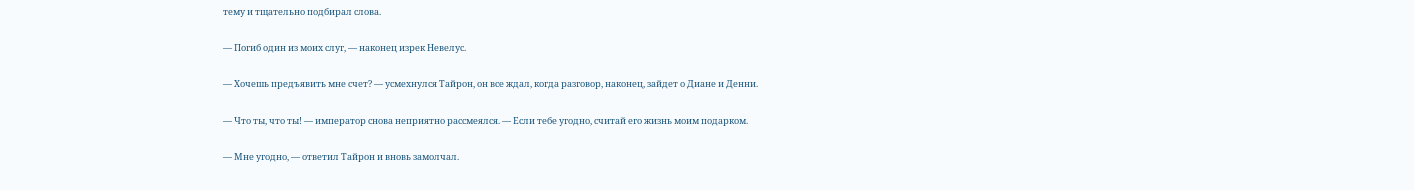тему и тщательно подбирал слова.

— Погиб один из моих слуг, — наконец изрек Невелус.

— Хочешь предъявить мне счет? — усмехнулся Тайрон, он все ждал, когда разговор, наконец, зайдет о Диане и Денни.

— Что ты, что ты! — император снова неприятно рассмеялся. — Если тебе угодно, считай его жизнь моим подарком.

— Мне угодно, — ответил Тайрон и вновь замолчал.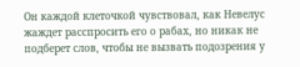Он каждой клеточкой чувствовал, как Невелус жаждет расспросить его о рабах, но никак не подберет слов, чтобы не вызвать подозрения у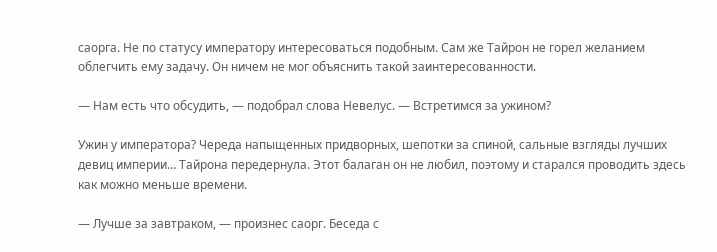саорга. Не по статусу императору интересоваться подобным. Сам же Тайрон не горел желанием облегчить ему задачу. Он ничем не мог объяснить такой заинтересованности.

— Нам есть что обсудить, — подобрал слова Невелус. — Встретимся за ужином?

Ужин у императора? Череда напыщенных придворных, шепотки за спиной, сальные взгляды лучших девиц империи… Тайрона передернула. Этот балаган он не любил, поэтому и старался проводить здесь как можно меньше времени.

— Лучше за завтраком, — произнес саорг. Беседа с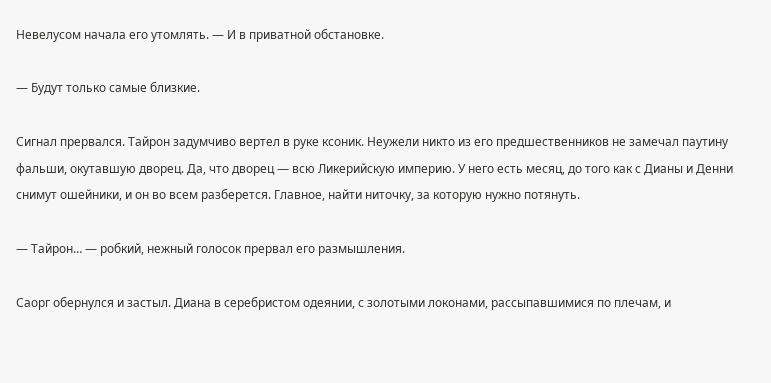Невелусом начала его утомлять. — И в приватной обстановке.

— Будут только самые близкие.

Сигнал прервался. Тайрон задумчиво вертел в руке ксоник. Неужели никто из его предшественников не замечал паутину фальши, окутавшую дворец. Да, что дворец — всю Ликерийскую империю. У него есть месяц, до того как с Дианы и Денни снимут ошейники, и он во всем разберется. Главное, найти ниточку, за которую нужно потянуть.

— Тайрон… — робкий, нежный голосок прервал его размышления.

Саорг обернулся и застыл. Диана в серебристом одеянии, с золотыми локонами, рассыпавшимися по плечам, и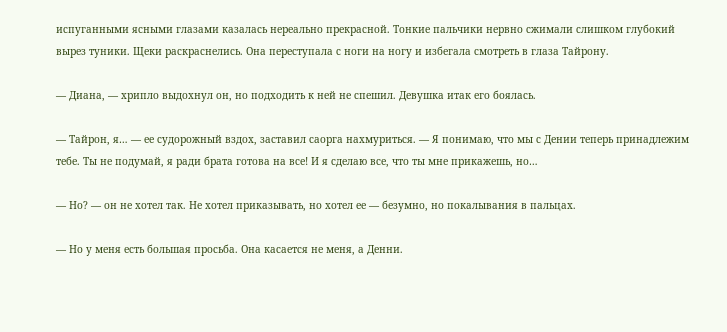испуганными ясными глазами казалась нереально прекрасной. Тонкие пальчики нервно сжимали слишком глубокий вырез туники. Щеки раскраснелись. Она переступала с ноги на ногу и избегала смотреть в глаза Тайрону.

— Диана, — хрипло выдохнул он, но подходить к ней не спешил. Девушка итак его боялась.

— Тайрон, я… — ее судорожный вздох, заставил саорга нахмуриться. — Я понимаю, что мы с Дении теперь принадлежим тебе. Ты не подумай, я ради брата готова на все! И я сделаю все, что ты мне прикажешь, но…

— Но? — он не хотел так. Не хотел приказывать, но хотел ее — безумно, но покалывания в пальцах.

— Но у меня есть большая просьба. Она касается не меня, а Денни.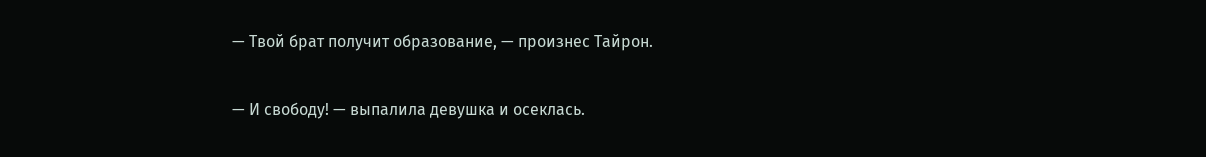— Твой брат получит образование, — произнес Тайрон.

— И свободу! — выпалила девушка и осеклась.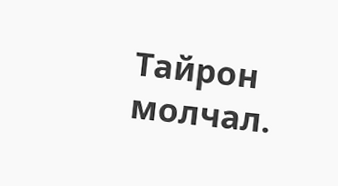Тайрон молчал.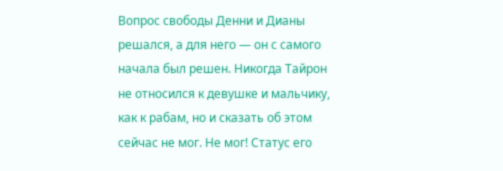Вопрос свободы Денни и Дианы решался, а для него — он с самого начала был решен. Никогда Тайрон не относился к девушке и мальчику, как к рабам, но и сказать об этом сейчас не мог. Не мог! Статус его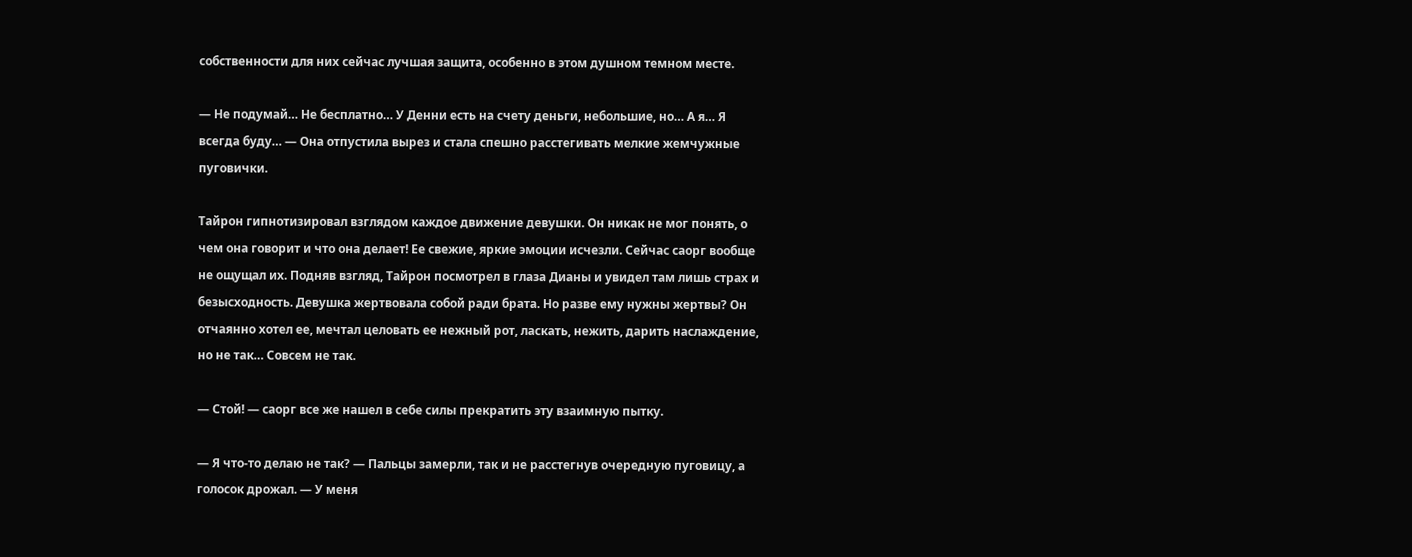собственности для них сейчас лучшая защита, особенно в этом душном темном месте.

— Не подумай… Не бесплатно… У Денни есть на счету деньги, небольшие, но… А я… Я всегда буду… — Она отпустила вырез и стала спешно расстегивать мелкие жемчужные пуговички.

Тайрон гипнотизировал взглядом каждое движение девушки. Он никак не мог понять, о чем она говорит и что она делает! Ее свежие, яркие эмоции исчезли. Сейчас саорг вообще не ощущал их. Подняв взгляд, Тайрон посмотрел в глаза Дианы и увидел там лишь страх и безысходность. Девушка жертвовала собой ради брата. Но разве ему нужны жертвы? Он отчаянно хотел ее, мечтал целовать ее нежный рот, ласкать, нежить, дарить наслаждение, но не так… Совсем не так.

— Стой! — саорг все же нашел в себе силы прекратить эту взаимную пытку.

— Я что-то делаю не так? — Пальцы замерли, так и не расстегнув очередную пуговицу, а голосок дрожал. — У меня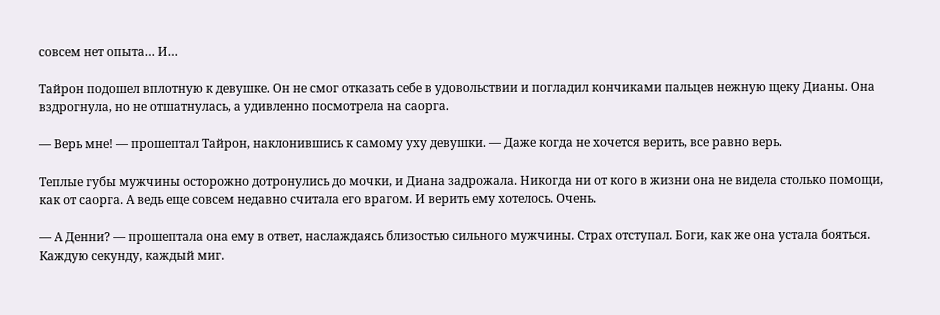совсем нет опыта… И…

Тайрон подошел вплотную к девушке. Он не смог отказать себе в удовольствии и погладил кончиками пальцев нежную щеку Дианы. Она вздрогнула, но не отшатнулась, а удивленно посмотрела на саорга.

— Верь мне! — прошептал Тайрон, наклонившись к самому уху девушки. — Даже когда не хочется верить, все равно верь.

Теплые губы мужчины осторожно дотронулись до мочки, и Диана задрожала. Никогда ни от кого в жизни она не видела столько помощи, как от саорга. А ведь еще совсем недавно считала его врагом. И верить ему хотелось. Очень.

— А Денни? — прошептала она ему в ответ, наслаждаясь близостью сильного мужчины. Страх отступал. Боги, как же она устала бояться. Каждую секунду, каждый миг.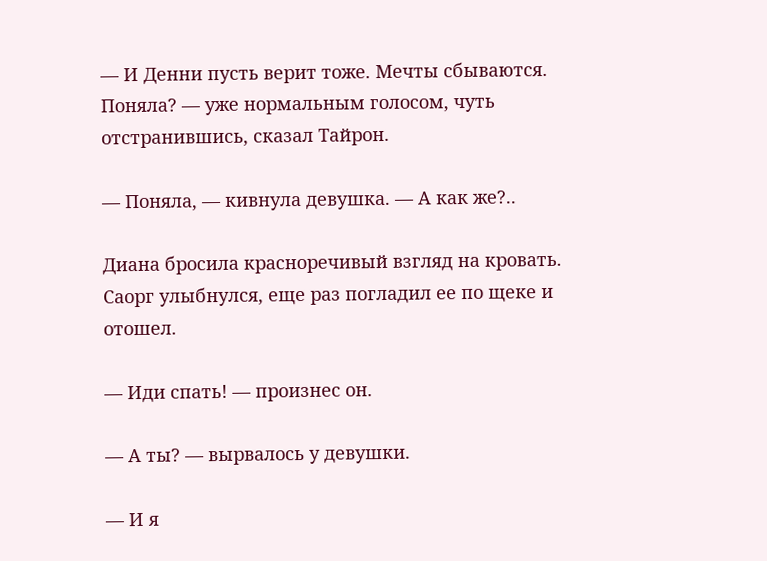— И Денни пусть верит тоже. Мечты сбываются. Поняла? — уже нормальным голосом, чуть отстранившись, сказал Тайрон.

— Поняла, — кивнула девушка. — А как же?..

Диана бросила красноречивый взгляд на кровать. Саорг улыбнулся, еще раз погладил ее по щеке и отошел.

— Иди спать! — произнес он.

— А ты? — вырвалось у девушки.

— И я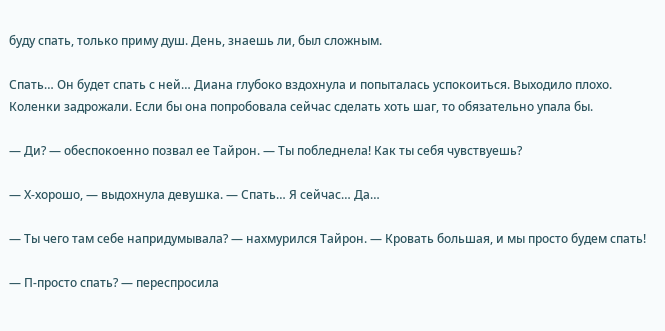буду спать, только приму душ. День, знаешь ли, был сложным.

Спать… Он будет спать с ней… Диана глубоко вздохнула и попыталась успокоиться. Выходило плохо. Коленки задрожали. Если бы она попробовала сейчас сделать хоть шаг, то обязательно упала бы.

— Ди? — обеспокоенно позвал ее Тайрон. — Ты побледнела! Как ты себя чувствуешь?

— Х-хорошо, — выдохнула девушка. — Спать… Я сейчас… Да…

— Ты чего там себе напридумывала? — нахмурился Тайрон. — Кровать большая, и мы просто будем спать!

— П-просто спать? — переспросила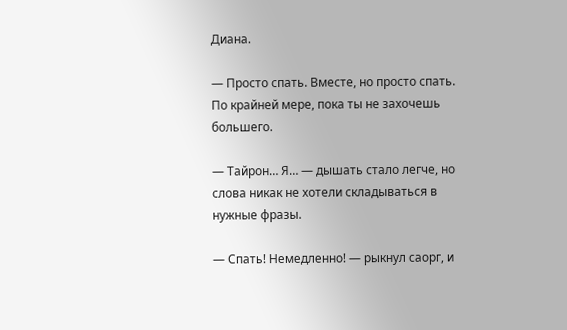Диана.

— Просто спать. Вместе, но просто спать. По крайней мере, пока ты не захочешь большего.

— Тайрон… Я… — дышать стало легче, но слова никак не хотели складываться в нужные фразы.

— Спать! Немедленно! — рыкнул саорг, и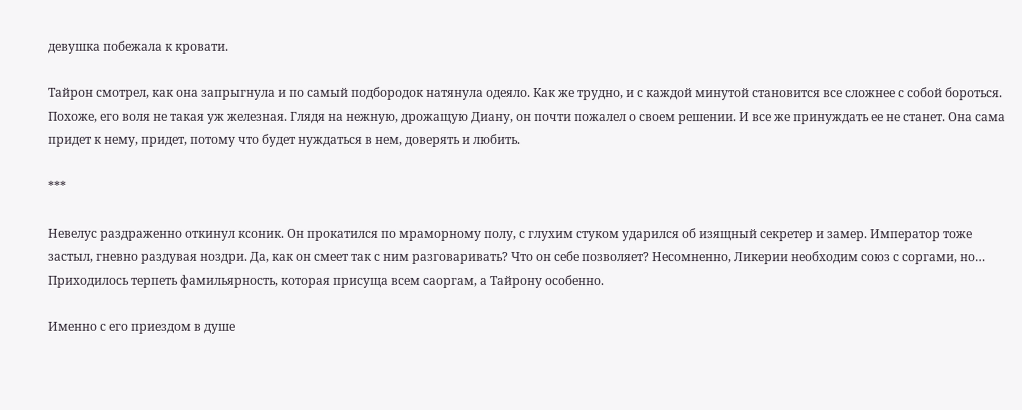девушка побежала к кровати.

Тайрон смотрел, как она запрыгнула и по самый подбородок натянула одеяло. Как же трудно, и с каждой минутой становится все сложнее с собой бороться. Похоже, его воля не такая уж железная. Глядя на нежную, дрожащую Диану, он почти пожалел о своем решении. И все же принуждать ее не станет. Она сама придет к нему, придет, потому что будет нуждаться в нем, доверять и любить.

***

Невелус раздраженно откинул ксоник. Он прокатился по мраморному полу, с глухим стуком ударился об изящный секретер и замер. Император тоже застыл, гневно раздувая ноздри. Да, как он смеет так с ним разговаривать? Что он себе позволяет? Несомненно, Ликерии необходим союз с соргами, но… Приходилось терпеть фамильярность, которая присуща всем саоргам, а Тайрону особенно.

Именно с его приездом в душе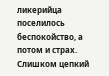ликерийца поселилось беспокойство, а потом и страх. Слишком цепкий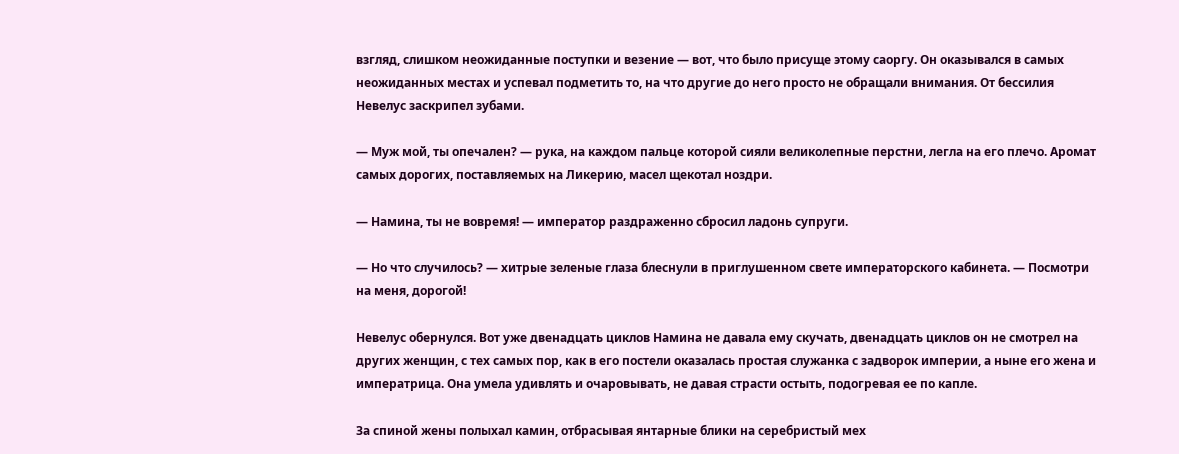взгляд, слишком неожиданные поступки и везение — вот, что было присуще этому саоргу. Он оказывался в самых неожиданных местах и успевал подметить то, на что другие до него просто не обращали внимания. От бессилия Невелус заскрипел зубами.

— Муж мой, ты опечален? — рука, на каждом пальце которой сияли великолепные перстни, легла на его плечо. Аромат самых дорогих, поставляемых на Ликерию, масел щекотал ноздри.

— Намина, ты не вовремя! — император раздраженно сбросил ладонь супруги.

— Но что случилось? — хитрые зеленые глаза блеснули в приглушенном свете императорского кабинета. — Посмотри на меня, дорогой!

Невелус обернулся. Вот уже двенадцать циклов Намина не давала ему скучать, двенадцать циклов он не смотрел на других женщин, с тех самых пор, как в его постели оказалась простая служанка с задворок империи, а ныне его жена и императрица. Она умела удивлять и очаровывать, не давая страсти остыть, подогревая ее по капле.

За спиной жены полыхал камин, отбрасывая янтарные блики на серебристый мех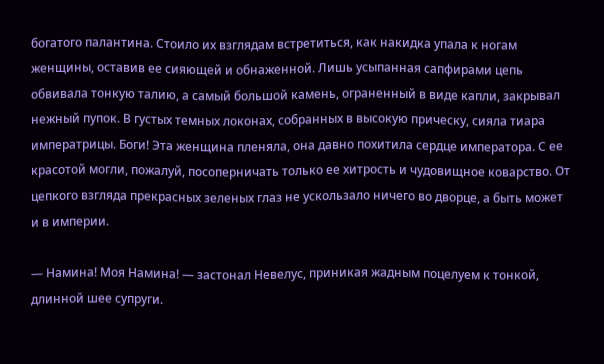богатого палантина. Стоило их взглядам встретиться, как накидка упала к ногам женщины, оставив ее сияющей и обнаженной. Лишь усыпанная сапфирами цепь обвивала тонкую талию, а самый большой камень, ограненный в виде капли, закрывал нежный пупок. В густых темных локонах, собранных в высокую прическу, сияла тиара императрицы. Боги! Эта женщина пленяла, она давно похитила сердце императора. С ее красотой могли, пожалуй, посоперничать только ее хитрость и чудовищное коварство. От цепкого взгляда прекрасных зеленых глаз не ускользало ничего во дворце, а быть может и в империи.

— Намина! Моя Намина! — застонал Невелус, приникая жадным поцелуем к тонкой, длинной шее супруги.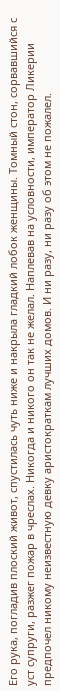Его рука, погладив плоский живот, спустилась чуть ниже и накрыла гладкий лобок женщины. Томный стон, сорвавшийся с уст супруги, разжег пожар в чреслах. Никогда и никого он так не желал. Наплевав на условности, император Ликерии предпочел никому неизвестную девку аристократкам лучших домов. И ни разу, ни разу об этом не пожалел.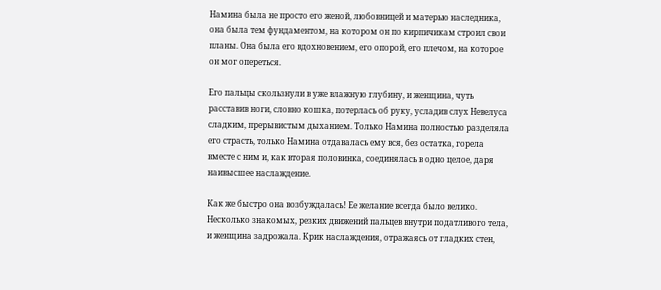Намина была не просто его женой, любовницей и матерью наследника, она была тем фундаментом, на котором он по кирпичикам строил свои планы. Она была его вдохновением, его опорой, его плечом, на которое он мог опереться.

Его пальцы скользнули в уже влажную глубину, и женщина, чуть расставив ноги, словно кошка, потерлась об руку, усладив слух Невелуса сладким, прерывистым дыханием. Только Намина полностью разделяла его страсть, только Намина отдавалась ему вся, без остатка, горела вместе с ним и, как вторая половинка, соединялась в одно целое, даря наивысшее наслаждение.

Как же быстро она возбуждалась! Ее желание всегда было велико. Несколько знакомых, резких движений пальцев внутри податливого тела, и женщина задрожала. Крик наслаждения, отражаясь от гладких стен,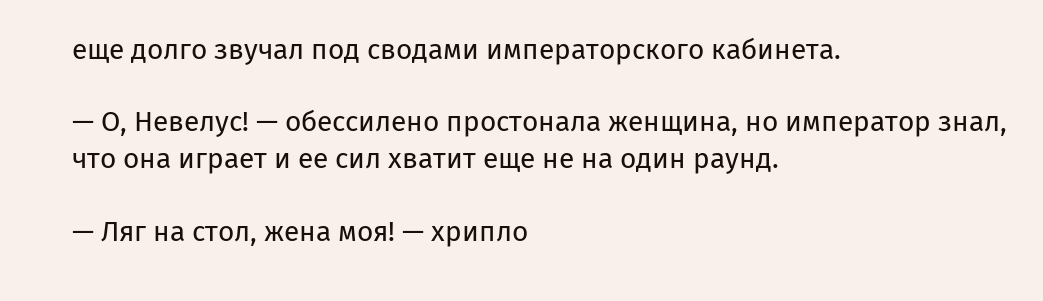еще долго звучал под сводами императорского кабинета.

— О, Невелус! — обессилено простонала женщина, но император знал, что она играет и ее сил хватит еще не на один раунд.

— Ляг на стол, жена моя! — хрипло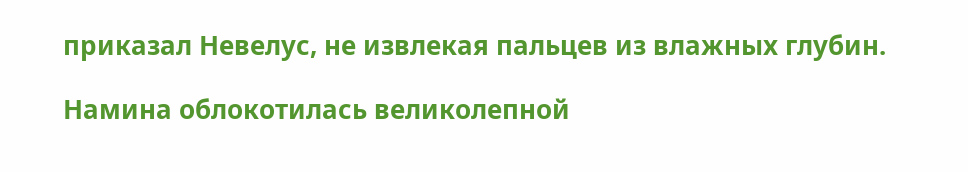приказал Невелус, не извлекая пальцев из влажных глубин.

Намина облокотилась великолепной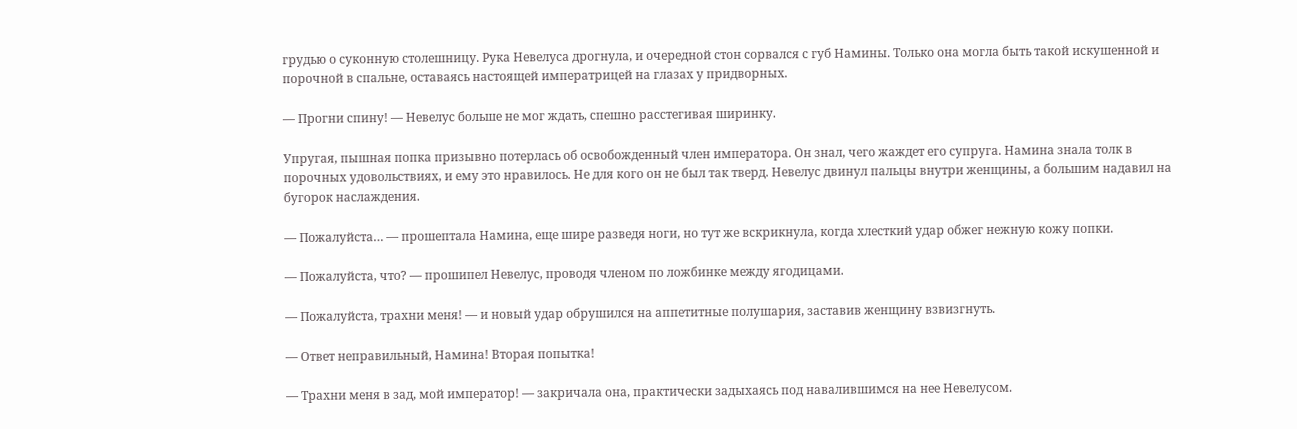грудью о суконную столешницу. Рука Невелуса дрогнула, и очередной стон сорвался с губ Намины. Только она могла быть такой искушенной и порочной в спальне, оставаясь настоящей императрицей на глазах у придворных.

— Прогни спину! — Невелус больше не мог ждать, спешно расстегивая ширинку.

Упругая, пышная попка призывно потерлась об освобожденный член императора. Он знал, чего жаждет его супруга. Намина знала толк в порочных удовольствиях, и ему это нравилось. Не для кого он не был так тверд. Невелус двинул пальцы внутри женщины, а большим надавил на бугорок наслаждения.

— Пожалуйста… — прошептала Намина, еще шире разведя ноги, но тут же вскрикнула, когда хлесткий удар обжег нежную кожу попки.

— Пожалуйста, что? — прошипел Невелус, проводя членом по ложбинке между ягодицами.

— Пожалуйста, трахни меня! — и новый удар обрушился на аппетитные полушария, заставив женщину взвизгнуть.

— Ответ неправильный, Намина! Вторая попытка!

— Трахни меня в зад, мой император! — закричала она, практически задыхаясь под навалившимся на нее Невелусом.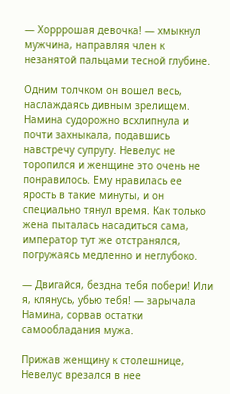— Хорррошая девочка! — хмыкнул мужчина, направляя член к незанятой пальцами тесной глубине.

Одним толчком он вошел весь, наслаждаясь дивным зрелищем. Намина судорожно всхлипнула и почти захныкала, подавшись навстречу супругу. Невелус не торопился и женщине это очень не понравилось. Ему нравилась ее ярость в такие минуты, и он специально тянул время. Как только жена пыталась насадиться сама, император тут же отстранялся, погружаясь медленно и неглубоко.

— Двигайся, бездна тебя побери! Или я, клянусь, убью тебя! — зарычала Намина, сорвав остатки самообладания мужа.

Прижав женщину к столешнице, Невелус врезался в нее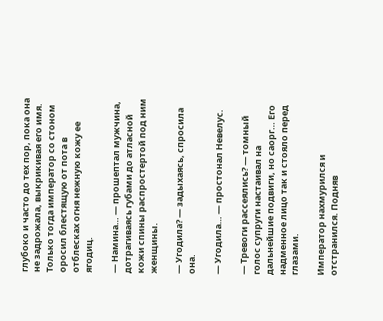глубоко и часто до тех пор, пока она не задрожала, выкрикивая его имя. Только тогда император со стоном оросил блестящую от пота в отблесках огня нежную кожу ее ягодиц.

— Намина… — прошептал мужчина, дотрагиваясь губами до атласной кожи спины распростертой под ним женщины.

— Угодила? — задыхаясь, спросила она.

— Угодила… — простонал Невелус.

— Тревоги рассеялись? — томный голос супруги настаивал на дальнейшие подвиги, но саорг… Его надменное лицо так и стояло перед глазами.

Император нахмурился и отстранился. Подняв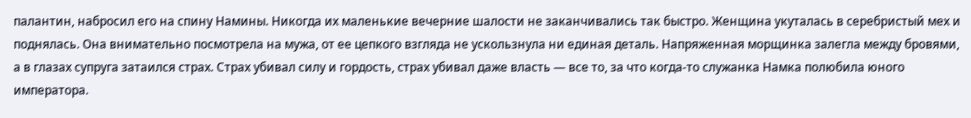палантин, набросил его на спину Намины. Никогда их маленькие вечерние шалости не заканчивались так быстро. Женщина укуталась в серебристый мех и поднялась. Она внимательно посмотрела на мужа, от ее цепкого взгляда не ускользнула ни единая деталь. Напряженная морщинка залегла между бровями, а в глазах супруга затаился страх. Страх убивал силу и гордость, страх убивал даже власть — все то, за что когда-то служанка Намка полюбила юного императора.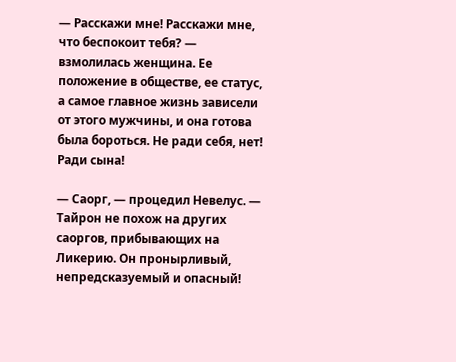— Расскажи мне! Расскажи мне, что беспокоит тебя? — взмолилась женщина. Ее положение в обществе, ее статус, а самое главное жизнь зависели от этого мужчины, и она готова была бороться. Не ради себя, нет! Ради сына!

— Саорг, — процедил Невелус. — Тайрон не похож на других саоргов, прибывающих на Ликерию. Он пронырливый, непредсказуемый и опасный!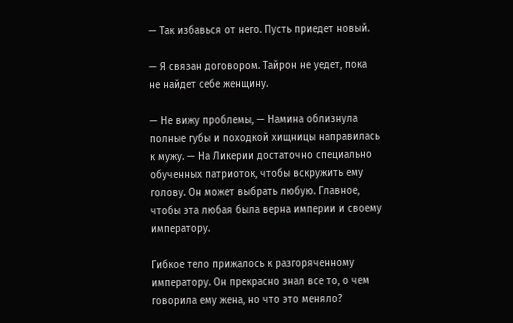— Так избавься от него. Пусть приедет новый.

— Я связан договором. Тайрон не уедет, пока не найдет себе женщину.

— Не вижу проблемы, — Намина облизнула полные губы и походкой хищницы направилась к мужу. — На Ликерии достаточно специально обученных патриоток, чтобы вскружить ему голову. Он может выбрать любую. Главное, чтобы эта любая была верна империи и своему императору.

Гибкое тело прижалось к разгоряченному императору. Он прекрасно знал все то, о чем говорила ему жена, но что это меняло?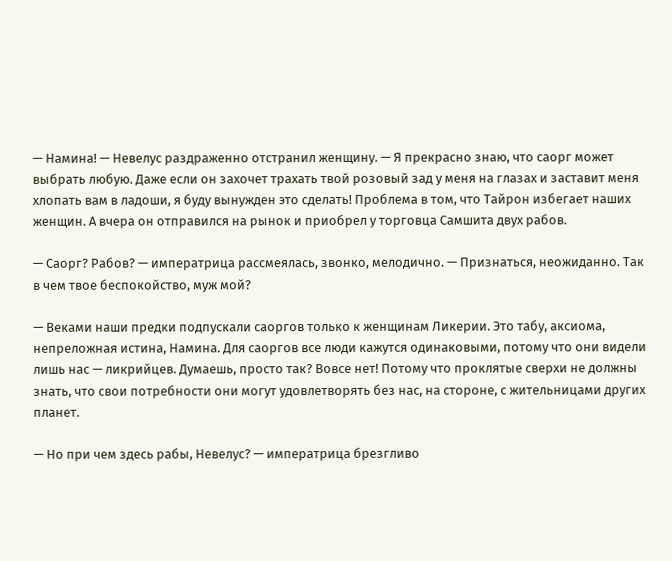— Намина! — Невелус раздраженно отстранил женщину. — Я прекрасно знаю, что саорг может выбрать любую. Даже если он захочет трахать твой розовый зад у меня на глазах и заставит меня хлопать вам в ладоши, я буду вынужден это сделать! Проблема в том, что Тайрон избегает наших женщин. А вчера он отправился на рынок и приобрел у торговца Самшита двух рабов.

— Саорг? Рабов? — императрица рассмеялась, звонко, мелодично. — Признаться, неожиданно. Так в чем твое беспокойство, муж мой?

— Веками наши предки подпускали саоргов только к женщинам Ликерии. Это табу, аксиома, непреложная истина, Намина. Для саоргов все люди кажутся одинаковыми, потому что они видели лишь нас — ликрийцев. Думаешь, просто так? Вовсе нет! Потому что проклятые сверхи не должны знать, что свои потребности они могут удовлетворять без нас, на стороне, с жительницами других планет.

— Но при чем здесь рабы, Невелус? — императрица брезгливо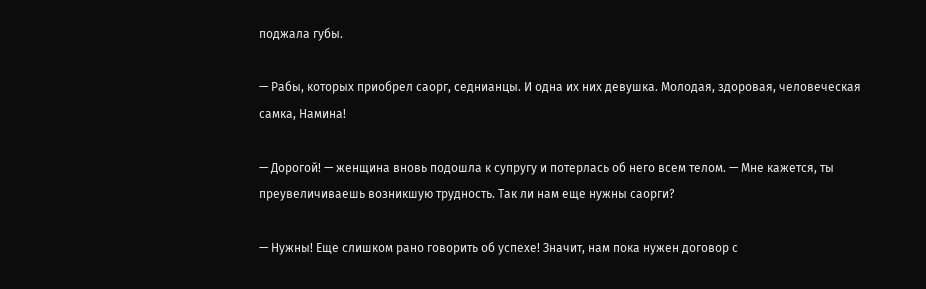поджала губы.

— Рабы, которых приобрел саорг, седнианцы. И одна их них девушка. Молодая, здоровая, человеческая самка, Намина!

— Дорогой! — женщина вновь подошла к супругу и потерлась об него всем телом. — Мне кажется, ты преувеличиваешь возникшую трудность. Так ли нам еще нужны саорги?

— Нужны! Еще слишком рано говорить об успехе! Значит, нам пока нужен договор с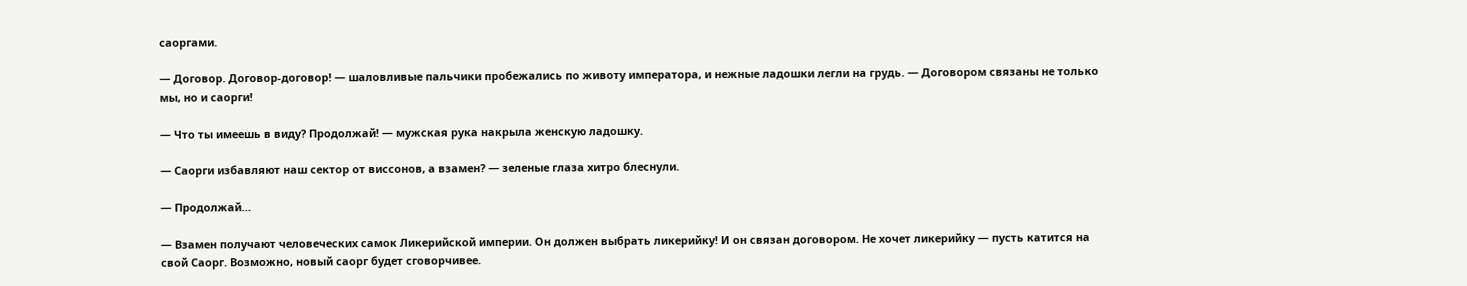саоргами.

— Договор. Договор-договор! — шаловливые пальчики пробежались по животу императора, и нежные ладошки легли на грудь. — Договором связаны не только мы, но и саорги!

— Что ты имеешь в виду? Продолжай! — мужская рука накрыла женскую ладошку.

— Саорги избавляют наш сектор от виссонов, а взамен? — зеленые глаза хитро блеснули.

— Продолжай…

— Взамен получают человеческих самок Ликерийской империи. Он должен выбрать ликерийку! И он связан договором. Не хочет ликерийку — пусть катится на свой Саорг. Возможно, новый саорг будет сговорчивее.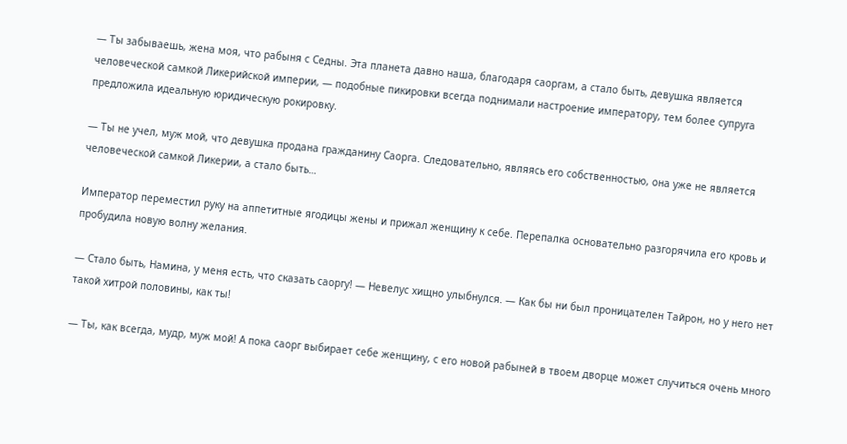— Ты забываешь, жена моя, что рабыня с Седны. Эта планета давно наша, благодаря саоргам, а стало быть, девушка является человеческой самкой Ликерийской империи, — подобные пикировки всегда поднимали настроение императору, тем более супруга предложила идеальную юридическую рокировку.

— Ты не учел, муж мой, что девушка продана гражданину Саорга. Следовательно, являясь его собственностью, она уже не является человеческой самкой Ликерии, а стало быть…

Император переместил руку на аппетитные ягодицы жены и прижал женщину к себе. Перепалка основательно разгорячила его кровь и пробудила новую волну желания.

— Стало быть, Намина, у меня есть, что сказать саоргу! — Невелус хищно улыбнулся. — Как бы ни был проницателен Тайрон, но у него нет такой хитрой половины, как ты!

— Ты, как всегда, мудр, муж мой! А пока саорг выбирает себе женщину, с его новой рабыней в твоем дворце может случиться очень много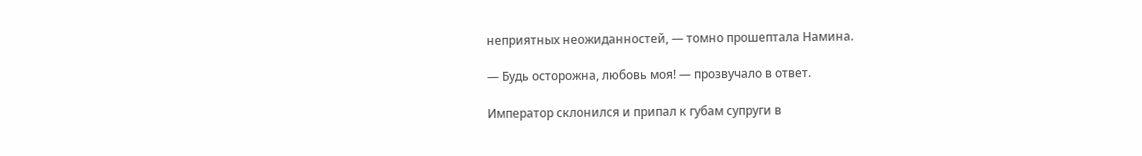неприятных неожиданностей, — томно прошептала Намина.

— Будь осторожна, любовь моя! — прозвучало в ответ.

Император склонился и припал к губам супруги в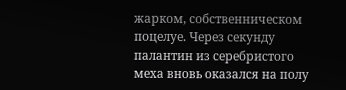жарком, собственническом поцелуе. Через секунду палантин из серебристого меха вновь оказался на полу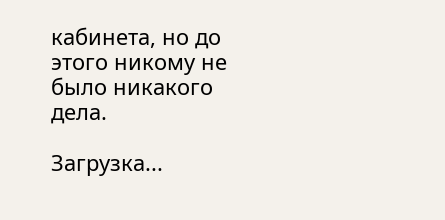кабинета, но до этого никому не было никакого дела.

Загрузка...